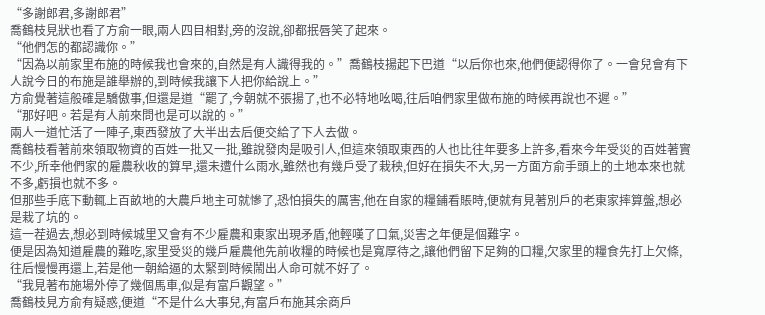“多謝郎君,多謝郎君”
喬鶴枝見狀也看了方俞一眼,兩人四目相對,旁的沒說,卻都抿唇笑了起來。
“他們怎的都認識你。”
“因為以前家里布施的時候我也會來的,自然是有人識得我的。”喬鶴枝揚起下巴道“以后你也來,他們便認得你了。一會兒會有下人說今日的布施是誰舉辦的,到時候我讓下人把你給說上。”
方俞覺著這般確是驕傲事,但還是道“罷了,今朝就不張揚了,也不必特地吆喝,往后咱們家里做布施的時候再說也不遲。”
“那好吧。若是有人前來問也是可以說的。”
兩人一道忙活了一陣子,東西發放了大半出去后便交給了下人去做。
喬鶴枝看著前來領取物資的百姓一批又一批,雖說發肉是吸引人,但這來領取東西的人也比往年要多上許多,看來今年受災的百姓著實不少,所幸他們家的雇農秋收的算早,還未遭什么雨水,雖然也有幾戶受了栽秧,但好在損失不大,另一方面方俞手頭上的土地本來也就不多,虧損也就不多。
但那些手底下動輒上百畝地的大農戶地主可就慘了,恐怕損失的厲害,他在自家的糧鋪看賬時,便就有見著別戶的老東家摔算盤,想必是栽了坑的。
這一茬過去,想必到時候城里又會有不少雇農和東家出現矛盾,他輕嘆了口氣,災害之年便是個難字。
便是因為知道雇農的難吃,家里受災的幾戶雇農他先前收糧的時候也是寬厚待之,讓他們留下足夠的口糧,欠家里的糧食先打上欠條,往后慢慢再還上,若是他一朝給逼的太緊到時候鬧出人命可就不好了。
“我見著布施場外停了幾個馬車,似是有富戶觀望。”
喬鶴枝見方俞有疑惑,便道“不是什么大事兒,有富戶布施其余商戶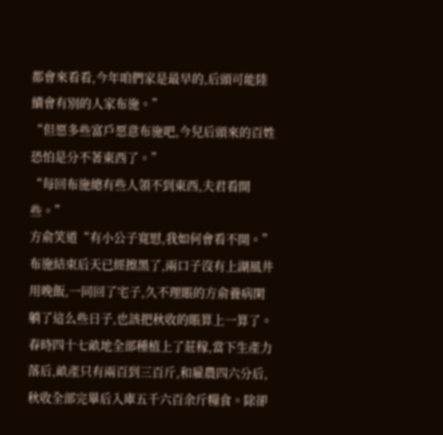都會來看看,今年咱們家是最早的,后頭可能陸續會有別的人家布施。”
“但愿多些富戶愿意布施吧,今兒后頭來的百姓恐怕是分不著東西了。”
“每回布施總有些人領不到東西,夫君看開些。”
方俞笑道“有小公子寬慰,我如何會看不開。”
布施結束后天已經擦黑了,兩口子沒有上湖風井用晚飯,一同回了宅子,久不理賬的方俞養病閑躺了這么些日子,也該把秋收的賬算上一算了。
春時四十七畝地全部種植上了莊稼,當下生產力落后,畝產只有兩百到三百斤,和雇農四六分后,秋收全部完畢后入庫五千六百余斤糧食。除卻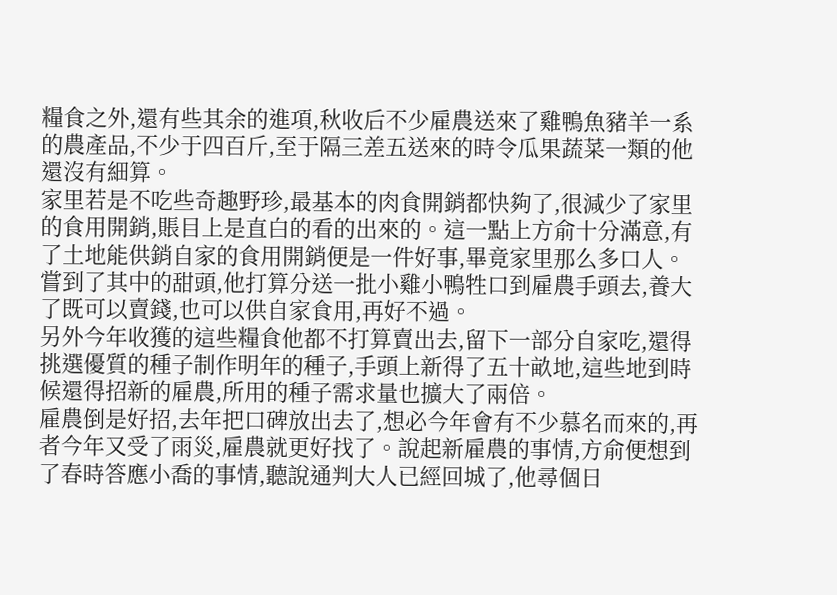糧食之外,還有些其余的進項,秋收后不少雇農送來了雞鴨魚豬羊一系的農產品,不少于四百斤,至于隔三差五送來的時令瓜果蔬菜一類的他還沒有細算。
家里若是不吃些奇趣野珍,最基本的肉食開銷都快夠了,很減少了家里的食用開銷,賬目上是直白的看的出來的。這一點上方俞十分滿意,有了土地能供銷自家的食用開銷便是一件好事,畢竟家里那么多口人。
嘗到了其中的甜頭,他打算分送一批小雞小鴨牲口到雇農手頭去,養大了既可以賣錢,也可以供自家食用,再好不過。
另外今年收獲的這些糧食他都不打算賣出去,留下一部分自家吃,還得挑選優質的種子制作明年的種子,手頭上新得了五十畝地,這些地到時候還得招新的雇農,所用的種子需求量也擴大了兩倍。
雇農倒是好招,去年把口碑放出去了,想必今年會有不少慕名而來的,再者今年又受了雨災,雇農就更好找了。說起新雇農的事情,方俞便想到了春時答應小喬的事情,聽說通判大人已經回城了,他尋個日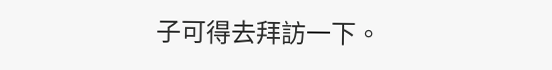子可得去拜訪一下。